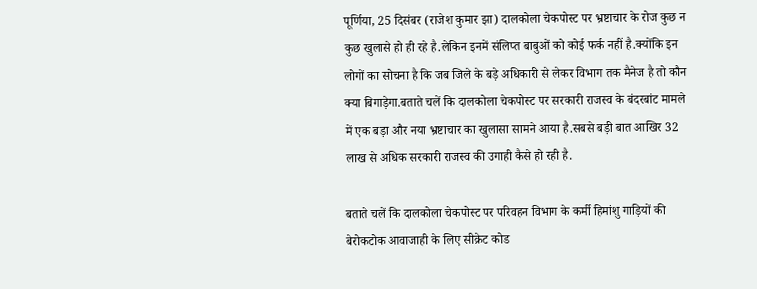पूर्णिया, 25 दिसंबर (राजेश कुमार झा) दालकोला चेकपोस्ट पर भ्रष्टाचार के रोज कुछ न कुछ खुलासे हो ही रहे है.लेकिन इनमें संलिप्त बाबुओं को कोई फर्क नहीं है.क्योंकि इन लोगों का सोचना है कि जब जिले के बड़े अधिकारी से लेकर विभाग तक मैनेज है तो कौन क्या बिगाड़ेगा.बताते चलें कि दालकोला चेकपोस्ट पर सरकारी राजस्व के बंदरबांट मामले में एक बड़ा और नया भ्रष्टाचार का खुलासा सामने आया है.सबसे बड़ी बात आखिर 32 लाख से अधिक सरकारी राजस्व की उगाही कैसे हो रही है.

बताते चलें कि दालकोला चेकपोस्ट पर परिवहन विभाग के कर्मी हिमांशु गाड़ियों की बेरोकटोक आवाजाही के लिए सीक्रेट कोड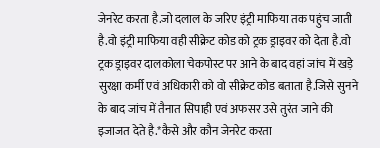जेनरेट करता है.जो दलाल के जरिए इंट्री माफिया तक पहुंच जाती है.वो इंट्री माफिया वही सीक्रेट कोड को ट्रक ड्राइवर को देता है.वो ट्रक ड्राइवर दालकोला चेकपोस्ट पर आने के बाद वहां जांच में खड़े सुरक्षा कर्मी एवं अधिकारी को वो सीक्रेट कोड बताता है.जिसे सुनने के बाद जांच में तैनात सिपाही एवं अफसर उसे तुरंत जाने की इजाजत देते है.*कैसे और कौन जेनरेट करता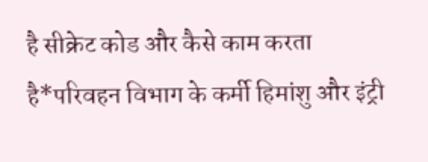है सीक्रेट कोड और कैसे काम करता है*परिवहन विभाग के कर्मी हिमांशु और इंट्री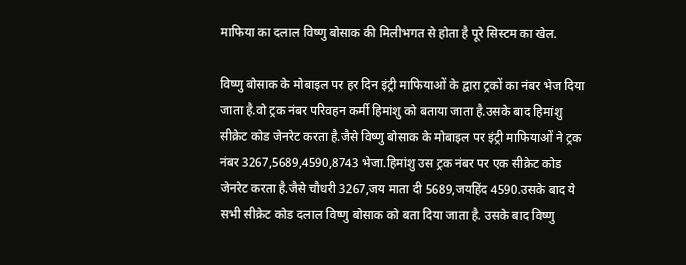माफिया का दलाल विष्णु बोसाक की मिलीभगत से होता है पूरे सिस्टम का खेल.

विष्णु बोसाक के मोबाइल पर हर दिन इंट्री माफियाओं के द्वारा ट्रकों का नंबर भेज दिया जाता है.वो ट्रक नंबर परिवहन कर्मी हिमांशु को बताया जाता है.उसके बाद हिमांशु सीक्रेट कोड जेनरेट करता है.जैसे विष्णु बोसाक के मोबाइल पर इंट्री माफियाओं ने ट्रक नंबर 3267,5689,4590,8743 भेजा.हिमांशु उस ट्रक नंबर पर एक सीक्रेट कोड जेनरेट करता है.जैसे चौधरी 3267,जय माता दी 5689,जयहिंद 4590.उसके बाद ये सभी सीक्रेट कोड दलाल विष्णु बोसाक को बता दिया जाता है. उसके बाद विष्णु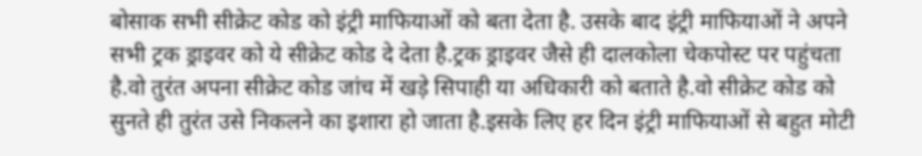बोसाक सभी सीक्रेट कोड को इंट्री माफियाओं को बता देता है. उसके बाद इंट्री माफियाओं ने अपने सभी ट्रक ड्राइवर को ये सीक्रेट कोड दे देता है.ट्रक ड्राइवर जैसे ही दालकोला चेकपोस्ट पर पहुंचता है.वो तुरंत अपना सीक्रेट कोड जांच में खड़े सिपाही या अधिकारी को बताते है.वो सीक्रेट कोड को सुनते ही तुरंत उसे निकलने का इशारा हो जाता है.इसके लिए हर दिन इंट्री माफियाओं से बहुत मोटी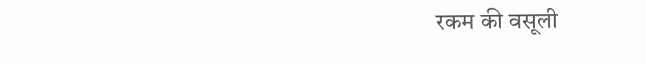रकम की वसूली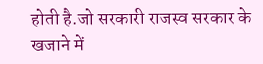होती है.जो सरकारी राजस्व सरकार के खजाने में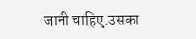जानी चाहिए़.उसका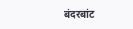बंदरबांट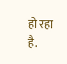हो रहा है.